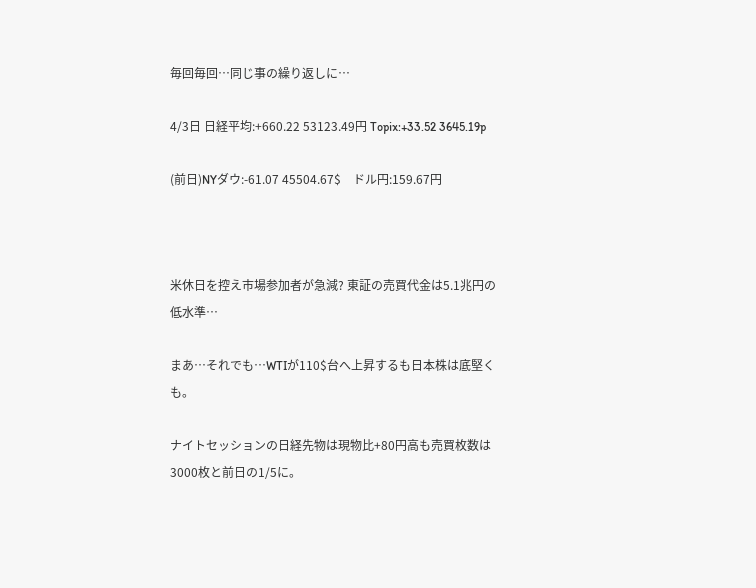毎回毎回…同じ事の繰り返しに…

4/3日 日経平均:+660.22 53123.49円 Topix:+33.52 3645.19p

(前日)NYダウ:-61.07 45504.67$    ドル円:159.67円



米休日を控え市場参加者が急減? 東証の売買代金は5.1兆円の低水準…

まあ…それでも…WTIが110$台へ上昇するも日本株は底堅くも。

ナイトセッションの日経先物は現物比+80円高も売買枚数は3000枚と前日の1/5に。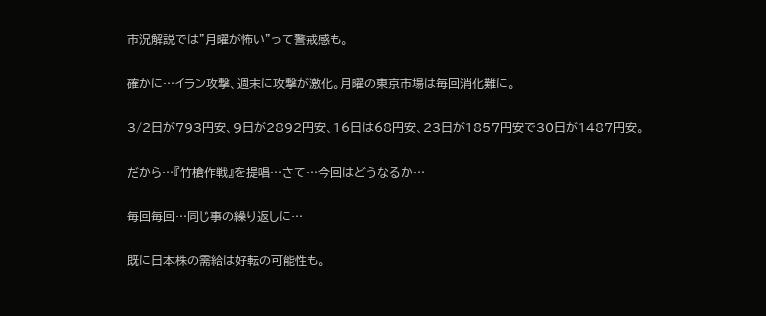市況解説では”月曜が怖い”って警戒感も。

確かに…イラン攻撃、週末に攻撃が激化。月曜の東京市場は毎回消化難に。

3/2日が793円安、9日が2892円安、16日は68円安、23日が1857円安で30日が1487円安。

だから…『竹槍作戦』を提唱…さて…今回はどうなるか…

毎回毎回…同じ事の繰り返しに…

既に日本株の需給は好転の可能性も。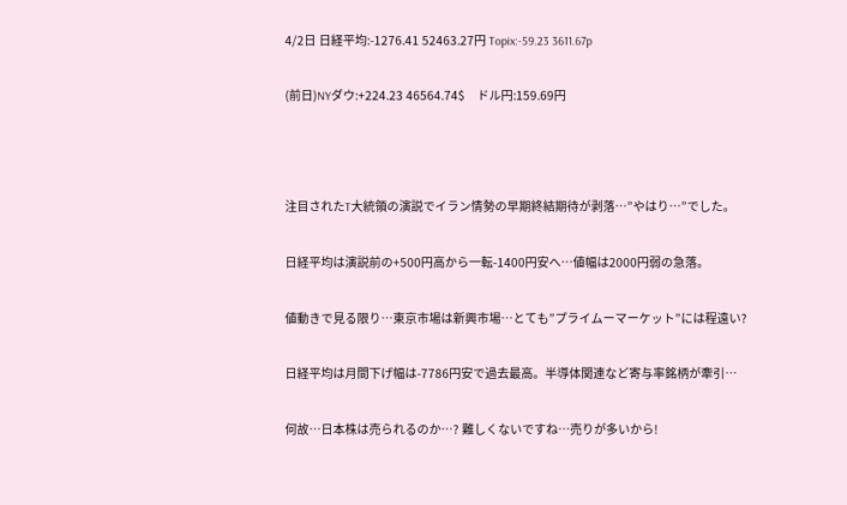4/2日 日経平均:-1276.41 52463.27円 Topix:-59.23 3611.67p

(前日)NYダウ:+224.23 46564.74$    ドル円:159.69円



注目されたT大統領の演説でイラン情勢の早期終結期待が剥落…”やはり…”でした。

日経平均は演説前の+500円高から一転-1400円安へ…値幅は2000円弱の急落。

値動きで見る限り…東京市場は新興市場…とても”プライムーマーケット”には程遠い?

日経平均は月間下げ幅は-7786円安で過去最高。半導体関連など寄与率銘柄が牽引…

何故…日本株は売られるのか…? 難しくないですね…売りが多いから!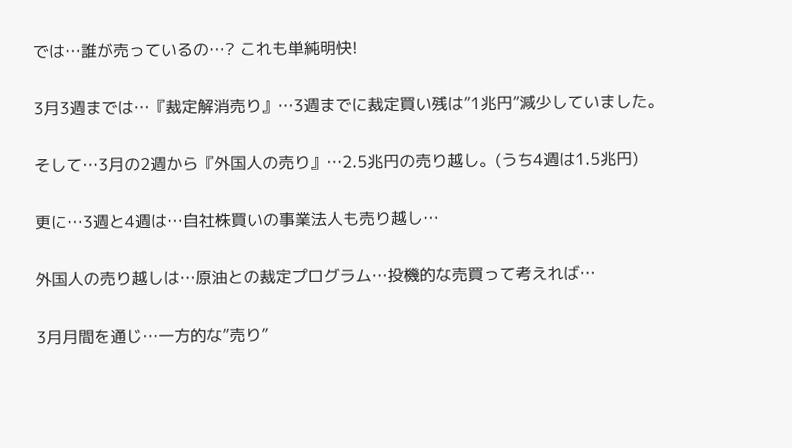では…誰が売っているの…? これも単純明快!

3月3週までは…『裁定解消売り』…3週までに裁定買い残は”1兆円”減少していました。

そして…3月の2週から『外国人の売り』…2.5兆円の売り越し。(うち4週は1.5兆円)

更に…3週と4週は…自社株買いの事業法人も売り越し…

外国人の売り越しは…原油との裁定プログラム…投機的な売買って考えれば…

3月月間を通じ…一方的な”売り”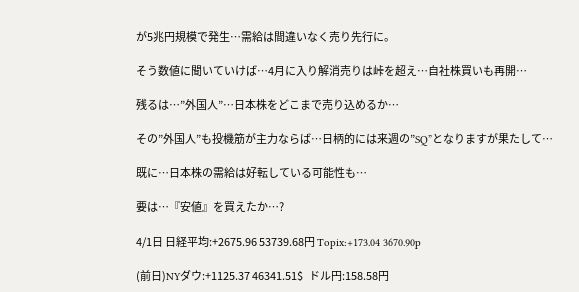が5兆円規模で発生…需給は間違いなく売り先行に。

そう数値に聞いていけば…4月に入り解消売りは峠を超え…自社株買いも再開…

残るは…”外国人”…日本株をどこまで売り込めるか…

その”外国人”も投機筋が主力ならば…日柄的には来週の”SQ”となりますが果たして…

既に…日本株の需給は好転している可能性も…

要は…『安値』を買えたか…?

4/1日 日経平均:+2675.96 53739.68円 Topix:+173.04 3670.90p

(前日)NYダウ:+1125.37 46341.51$   ドル円:158.58円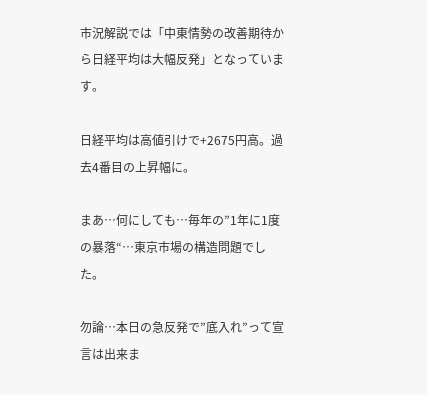市況解説では「中東情勢の改善期待から日経平均は大幅反発」となっています。

日経平均は高値引けで+2675円高。過去4番目の上昇幅に。

まあ…何にしても…毎年の”1年に1度の暴落“…東京市場の構造問題でした。

勿論…本日の急反発で”底入れ”って宣言は出来ま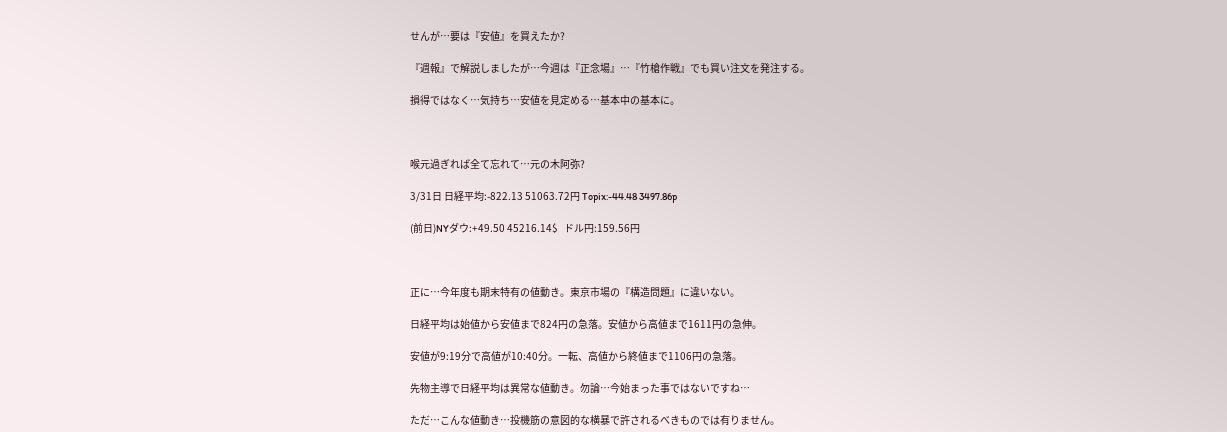せんが…要は『安値』を買えたか?

『週報』で解説しましたが…今週は『正念場』…『竹槍作戦』でも買い注文を発注する。

損得ではなく…気持ち…安値を見定める…基本中の基本に。



喉元過ぎれば全て忘れて…元の木阿弥?

3/31日 日経平均:-822.13 51063.72円 Topix:-44.48 3497.86p

(前日)NYダウ:+49.50 45216.14$   ドル円:159.56円



正に…今年度も期末特有の値動き。東京市場の『構造問題』に違いない。

日経平均は始値から安値まで824円の急落。安値から高値まで1611円の急伸。

安値が9:19分で高値が10:40分。一転、高値から終値まで1106円の急落。

先物主導で日経平均は異常な値動き。勿論…今始まった事ではないですね…

ただ…こんな値動き…投機筋の意図的な横暴で許されるべきものでは有りません。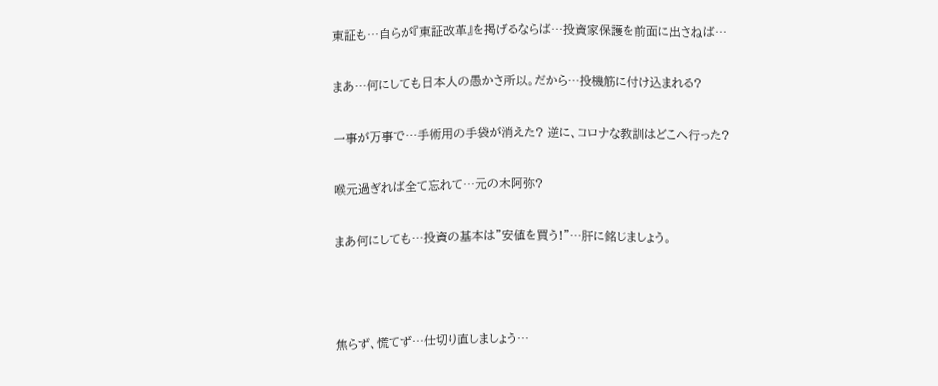東証も…自らが『東証改革』を掲げるならば…投資家保護を前面に出さねば…

まあ…何にしても日本人の愚かさ所以。だから…投機筋に付け込まれる?

一事が万事で…手術用の手袋が消えた? 逆に、コロナな教訓はどこへ行った?

喉元過ぎれば全て忘れて…元の木阿弥?

まあ何にしても…投資の基本は”安値を買う!”…肝に銘じましょう。



焦らず、慌てず…仕切り直しましょう…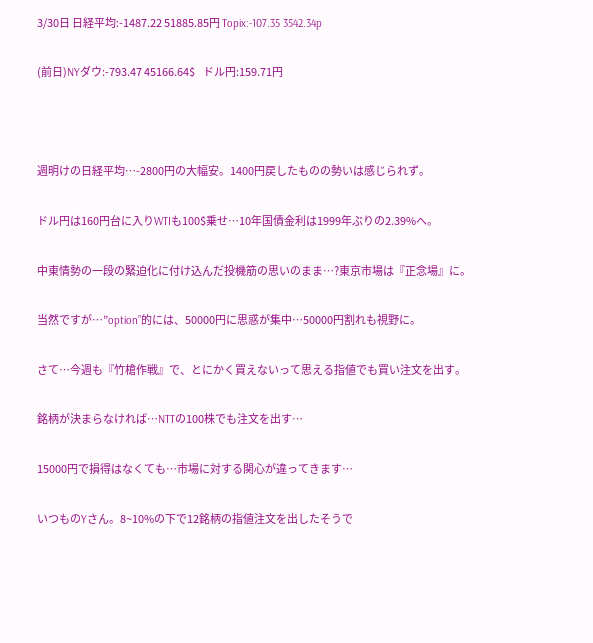3/30日 日経平均:-1487.22 51885.85円 Topix:-107.35 3542.34p

(前日)NYダウ:-793.47 45166.64$    ドル円:159.71円



週明けの日経平均…-2800円の大幅安。1400円戻したものの勢いは感じられず。

ドル円は160円台に入りWTIも100$乗せ…10年国債金利は1999年ぶりの2.39%へ。

中東情勢の一段の緊迫化に付け込んだ投機筋の思いのまま…?東京市場は『正念場』に。

当然ですが…”option”的には、50000円に思惑が集中…50000円割れも視野に。

さて…今週も『竹槍作戦』で、とにかく買えないって思える指値でも買い注文を出す。

銘柄が決まらなければ…NTTの100株でも注文を出す…

15000円で損得はなくても…市場に対する関心が違ってきます…

いつものYさん。8~10%の下で12銘柄の指値注文を出したそうで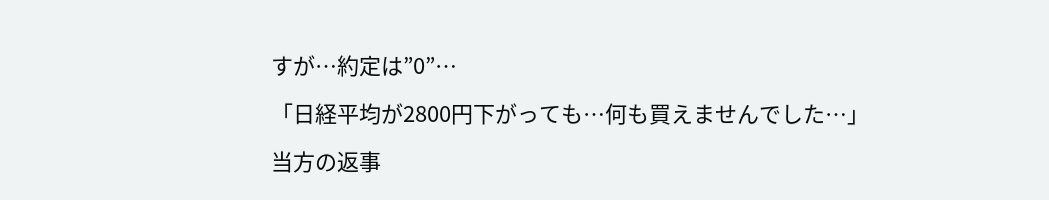すが…約定は”0”…

「日経平均が2800円下がっても…何も買えませんでした…」

当方の返事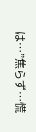は…”焦らず…慌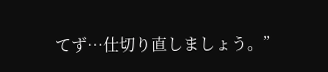てず…仕切り直しましょう。”